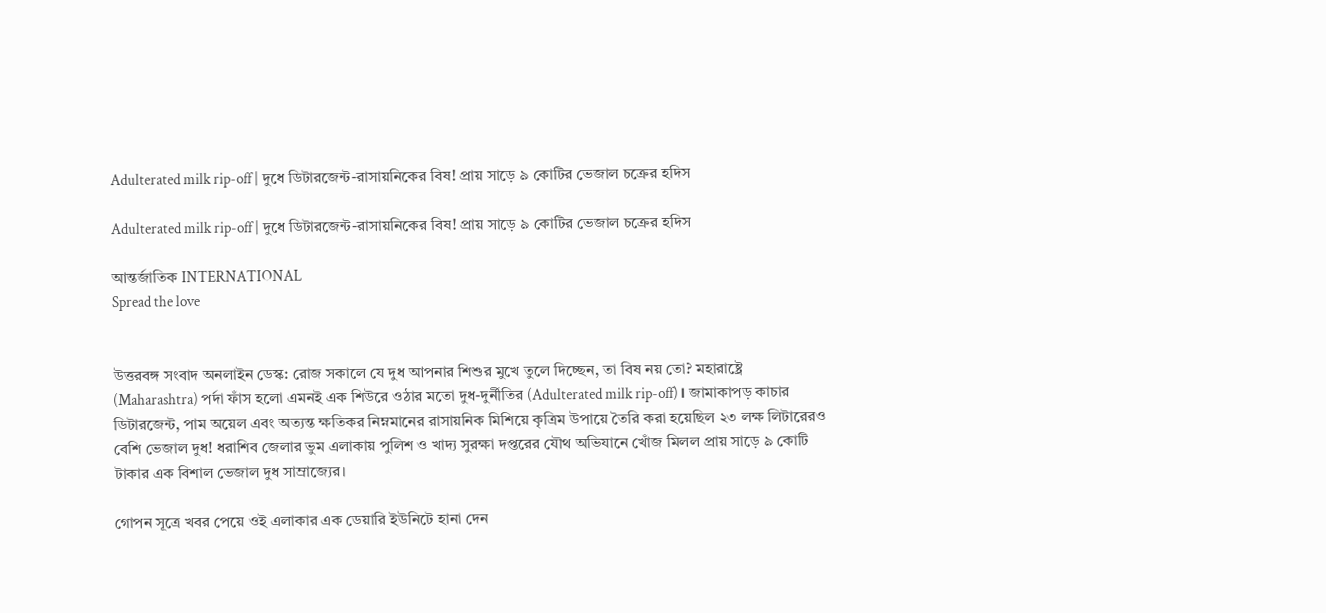Adulterated milk rip-off | দুধে ডিটারজেন্ট-রাসায়নিকের বিষ! প্রায় সাড়ে ৯ কোটির ভেজাল চক্রের হদিস

Adulterated milk rip-off | দুধে ডিটারজেন্ট-রাসায়নিকের বিষ! প্রায় সাড়ে ৯ কোটির ভেজাল চক্রের হদিস

আন্তর্জাতিক INTERNATIONAL
Spread the love


উত্তরবঙ্গ সংবাদ অনলাইন ডেস্ক: রোজ সকালে যে দুধ আপনার শিশুর মুখে তুলে দিচ্ছেন, তা বিষ নয় তো? মহারাষ্ট্রে (Maharashtra) পর্দা ফাঁস হলো এমনই এক শিউরে ওঠার মতো দুধ-দুর্নীতির (Adulterated milk rip-off)। জামাকাপড় কাচার ডিটারজেন্ট, পাম অয়েল এবং অত্যন্ত ক্ষতিকর নিম্নমানের রাসায়নিক মিশিয়ে কৃত্রিম উপায়ে তৈরি করা হয়েছিল ২৩ লক্ষ লিটারেরও বেশি ভেজাল দুধ! ধরাশিব জেলার ভুম এলাকায় পুলিশ ও খাদ্য সুরক্ষা দপ্তরের যৌথ অভিযানে খোঁজ মিলল প্রায় সাড়ে ৯ কোটি টাকার এক বিশাল ভেজাল দুধ সাম্রাজ্যের।

গোপন সূত্রে খবর পেয়ে ওই এলাকার এক ডেয়ারি ইউনিটে হানা দেন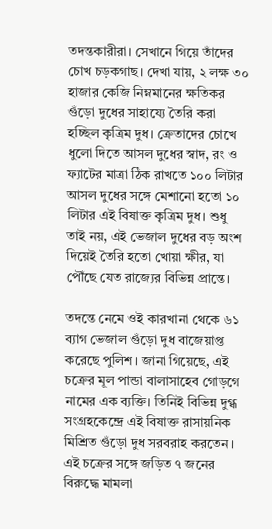তদন্তকারীরা। সেখানে গিয়ে তাঁদের চোখ চড়কগাছ। দেখা যায়, ২ লক্ষ ৩০ হাজার কেজি নিম্নমানের ক্ষতিকর গুঁড়ো দুধের সাহায্যে তৈরি করা হচ্ছিল কৃত্রিম দুধ। ক্রেতাদের চোখে ধুলো দিতে আসল দুধের স্বাদ, রং ও ফ্যাটের মাত্রা ঠিক রাখতে ১০০ লিটার আসল দুধের সঙ্গে মেশানো হতো ১০ লিটার এই বিষাক্ত কৃত্রিম দুধ। শুধু তাই নয়, এই ভেজাল দুধের বড় অংশ দিয়েই তৈরি হতো খোয়া ক্ষীর, যা পৌঁছে যেত রাজ্যের বিভিন্ন প্রান্তে।

তদন্তে নেমে ওই কারখানা থেকে ৬১ ব্যাগ ভেজাল গুঁড়ো দুধ বাজেয়াপ্ত করেছে পুলিশ। জানা গিয়েছে, এই চক্রের মূল পান্ডা বালাসাহেব গোড়গে নামের এক ব্যক্তি। তিনিই বিভিন্ন দুগ্ধ সংগ্রহকেন্দ্রে এই বিষাক্ত রাসায়নিক মিশ্রিত গুঁড়ো দুধ সরবরাহ করতেন। এই চক্রের সঙ্গে জড়িত ৭ জনের বিরুদ্ধে মামলা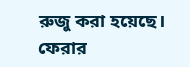রুজু করা হয়েছে। ফেরার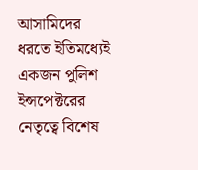আসামিদের ধরতে ইতিমধ্যেই একজন পুলিশ ইন্সপেক্টরের নেতৃত্বে বিশেষ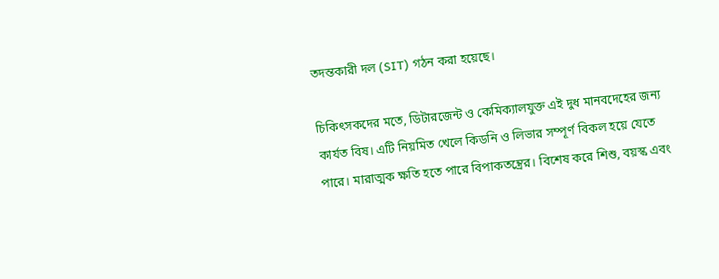তদন্তকারী দল (SIT) গঠন করা হয়েছে।

চিকিৎসকদের মতে, ডিটারজেন্ট ও কেমিক্যালযুক্ত এই দুধ মানবদেহের জন্য কার্যত বিষ। এটি নিয়মিত খেলে কিডনি ও লিভার সম্পূর্ণ বিকল হয়ে যেতে পারে। মারাত্মক ক্ষতি হতে পারে বিপাকতন্ত্রের। বিশেষ করে শিশু, বয়স্ক এবং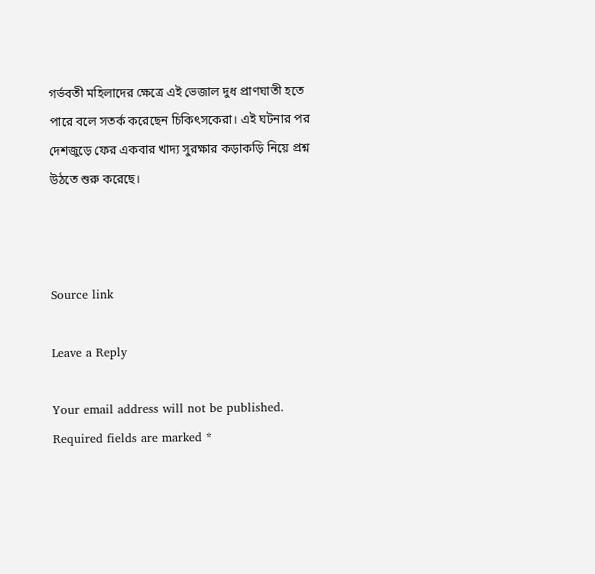গর্ভবতী মহিলাদের ক্ষেত্রে এই ভেজাল দুধ প্রাণঘাতী হতে পারে বলে সতর্ক করেছেন চিকিৎসকেরা। এই ঘটনার পর দেশজুড়ে ফের একবার খাদ্য সুরক্ষার কড়াকড়ি নিয়ে প্রশ্ন উঠতে শুরু করেছে।



Source link

Leave a Reply

Your email address will not be published. Required fields are marked *